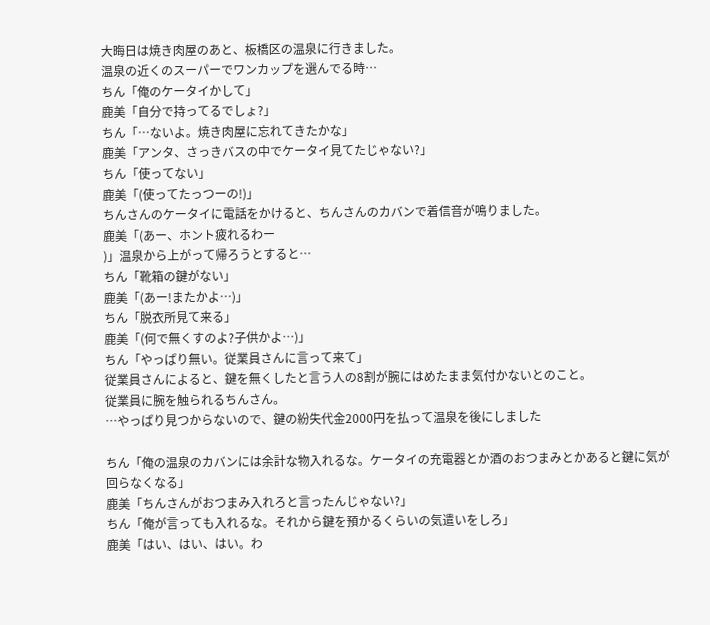大晦日は焼き肉屋のあと、板橋区の温泉に行きました。
温泉の近くのスーパーでワンカップを選んでる時…
ちん「俺のケータイかして」
鹿美「自分で持ってるでしょ?」
ちん「…ないよ。焼き肉屋に忘れてきたかな」
鹿美「アンタ、さっきバスの中でケータイ見てたじゃない?」
ちん「使ってない」
鹿美「(使ってたっつーの!)」
ちんさんのケータイに電話をかけると、ちんさんのカバンで着信音が鳴りました。
鹿美「(あー、ホント疲れるわー
)」温泉から上がって帰ろうとすると…
ちん「靴箱の鍵がない」
鹿美「(あー!またかよ…)」
ちん「脱衣所見て来る」
鹿美「(何で無くすのよ?子供かよ…)」
ちん「やっぱり無い。従業員さんに言って来て」
従業員さんによると、鍵を無くしたと言う人の8割が腕にはめたまま気付かないとのこと。
従業員に腕を触られるちんさん。
…やっぱり見つからないので、鍵の紛失代金2000円を払って温泉を後にしました

ちん「俺の温泉のカバンには余計な物入れるな。ケータイの充電器とか酒のおつまみとかあると鍵に気が回らなくなる」
鹿美「ちんさんがおつまみ入れろと言ったんじゃない?」
ちん「俺が言っても入れるな。それから鍵を預かるくらいの気遣いをしろ」
鹿美「はい、はい、はい。わ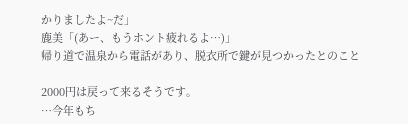かりましたよ~だ」
鹿美「(あー、もうホント疲れるよ…)」
帰り道で温泉から電話があり、脱衣所で鍵が見つかったとのこと

2000円は戻って来るそうです。
…今年もち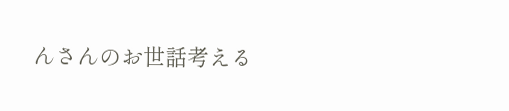んさんのお世話考える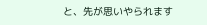と、先が思いやられます